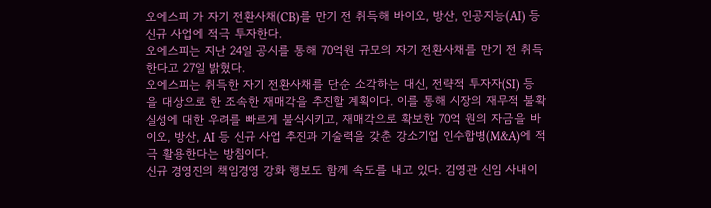오에스피 가 자기 전환사채(CB)를 만기 전 취득해 바이오, 방산, 인공지능(AI) 등 신규 사업에 적극 투자한다.
오에스피는 지난 24일 공시를 통해 70억원 규모의 자기 전환사채를 만기 전 취득한다고 27일 밝혔다.
오에스피는 취득한 자기 전환사채를 단순 소각하는 대신, 전략적 투자자(SI) 등을 대상으로 한 조속한 재매각을 추진할 계획이다. 이를 통해 시장의 재무적 불확실성에 대한 우려를 빠르게 불식시키고, 재매각으로 확보한 70억 원의 자금을 바이오, 방산, AI 등 신규 사업 추진과 기술력을 갖춘 강소기업 인수합병(M&A)에 적극 활용한다는 방침이다.
신규 경영진의 책임경영 강화 행보도 함께 속도를 내고 있다. 김영관 신임 사내이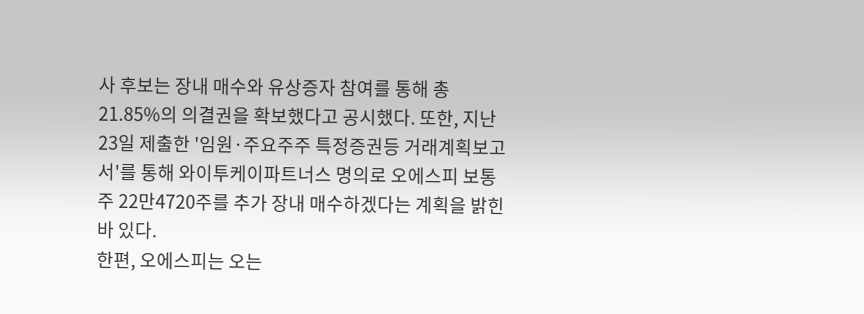사 후보는 장내 매수와 유상증자 참여를 통해 총 21.85%의 의결권을 확보했다고 공시했다. 또한, 지난 23일 제출한 '임원·주요주주 특정증권등 거래계획보고서'를 통해 와이투케이파트너스 명의로 오에스피 보통주 22만4720주를 추가 장내 매수하겠다는 계획을 밝힌 바 있다.
한편, 오에스피는 오는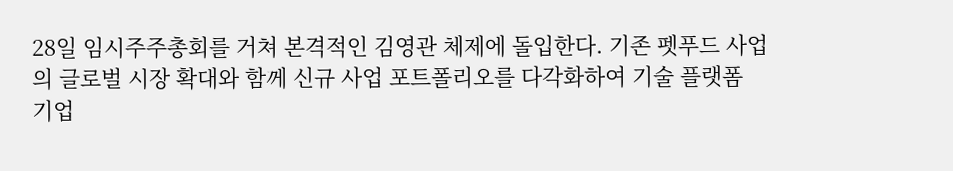28일 임시주주총회를 거쳐 본격적인 김영관 체제에 돌입한다. 기존 펫푸드 사업의 글로벌 시장 확대와 함께 신규 사업 포트폴리오를 다각화하여 기술 플랫폼 기업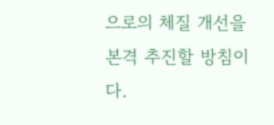으로의 체질 개선을 본격 추진할 방침이다.